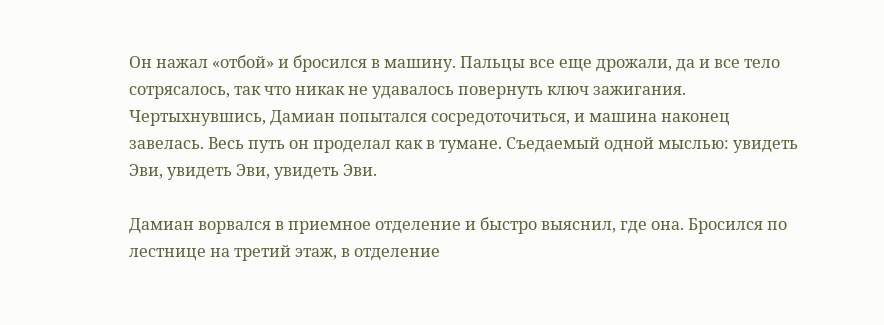Он нажал «отбой» и бросился в машину. Пальцы все еще дрожали, да и все тело сотрясалось, так что никак не удавалось повернуть ключ зажигания. Чертыхнувшись, Дамиан попытался сосредоточиться, и машина наконец завелась. Весь путь он проделал как в тумане. Съедаемый одной мыслью: увидеть Эви, увидеть Эви, увидеть Эви.

Дамиан ворвался в приемное отделение и быстро выяснил, где она. Бросился по лестнице на третий этаж, в отделение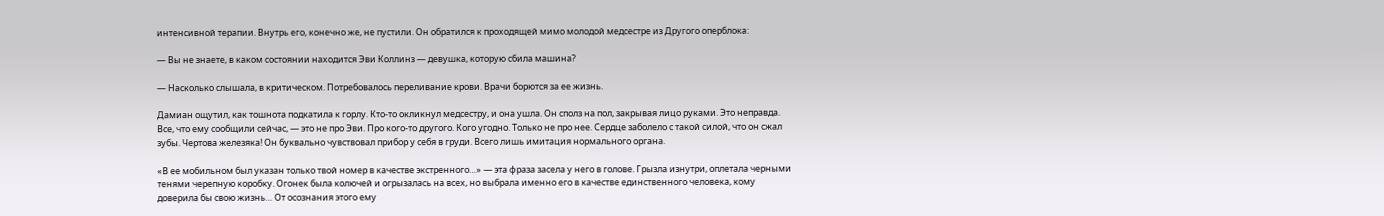интенсивной терапии. Внутрь его, конечно же, не пустили. Он обратился к проходящей мимо молодой медсестре из Другого оперблока:

— Вы не знаете, в каком состоянии находится Эви Коллинз — девушка, которую сбила машина?

— Насколько слышала, в критическом. Потребовалось переливание крови. Врачи борются за ее жизнь.

Дамиан ощутил, как тошнота подкатила к горлу. Кто-то окликнул медсестру, и она ушла. Он сполз на пол, закрывая лицо руками. Это неправда. Все, что ему сообщили сейчас, — это не про Эви. Про кого-то другого. Кого угодно. Только не про нее. Сердце заболело с такой силой, что он сжал зубы. Чертова железяка! Он буквально чувствовал прибор у себя в груди. Всего лишь имитация нормального органа.

«В ее мобильном был указан только твой номер в качестве экстренного…» — эта фраза засела у него в голове. Грызла изнутри, оплетала черными тенями черепную коробку. Огонек была колючей и огрызалась на всех, но выбрала именно его в качестве единственного человека, кому доверила бы свою жизнь… От осознания этого ему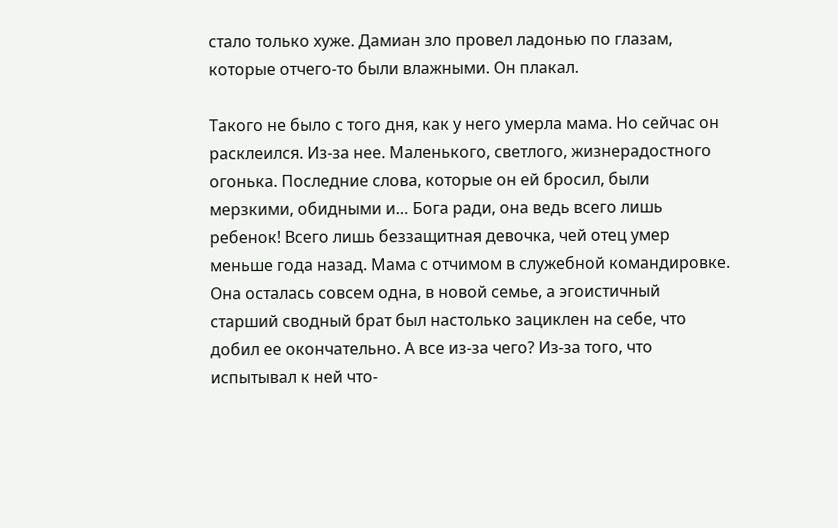стало только хуже. Дамиан зло провел ладонью по глазам, которые отчего-то были влажными. Он плакал.

Такого не было с того дня, как у него умерла мама. Но сейчас он расклеился. Из-за нее. Маленького, светлого, жизнерадостного огонька. Последние слова, которые он ей бросил, были мерзкими, обидными и… Бога ради, она ведь всего лишь ребенок! Всего лишь беззащитная девочка, чей отец умер меньше года назад. Мама с отчимом в служебной командировке. Она осталась совсем одна, в новой семье, а эгоистичный старший сводный брат был настолько зациклен на себе, что добил ее окончательно. А все из-за чего? Из-за того, что испытывал к ней что-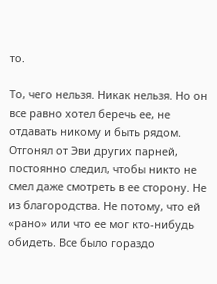то.

То, чего нельзя. Никак нельзя. Но он все равно хотел беречь ее, не отдавать никому и быть рядом. Отгонял от Эви других парней, постоянно следил, чтобы никто не смел даже смотреть в ее сторону. Не из благородства. Не потому, что ей «рано» или что ее мог кто-нибудь обидеть. Все было гораздо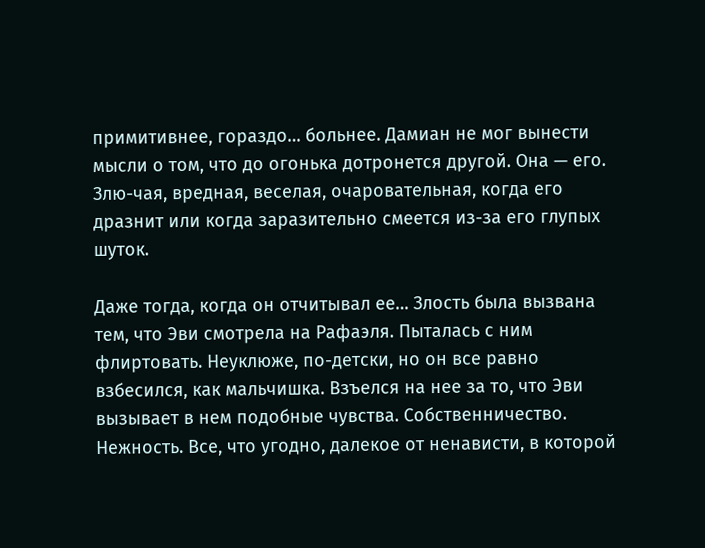примитивнее, гораздо… больнее. Дамиан не мог вынести мысли о том, что до огонька дотронется другой. Она — его. Злю-чая, вредная, веселая, очаровательная, когда его дразнит или когда заразительно смеется из-за его глупых шуток.

Даже тогда, когда он отчитывал ее… Злость была вызвана тем, что Эви смотрела на Рафаэля. Пыталась с ним флиртовать. Неуклюже, по-детски, но он все равно взбесился, как мальчишка. Взъелся на нее за то, что Эви вызывает в нем подобные чувства. Собственничество. Нежность. Все, что угодно, далекое от ненависти, в которой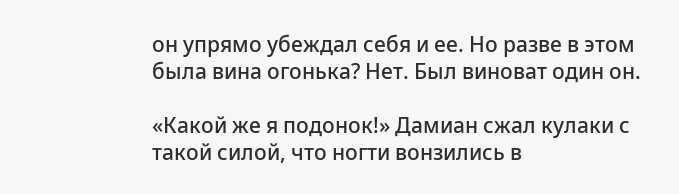он упрямо убеждал себя и ее. Но разве в этом была вина огонька? Нет. Был виноват один он.

«Какой же я подонок!» Дамиан сжал кулаки с такой силой, что ногти вонзились в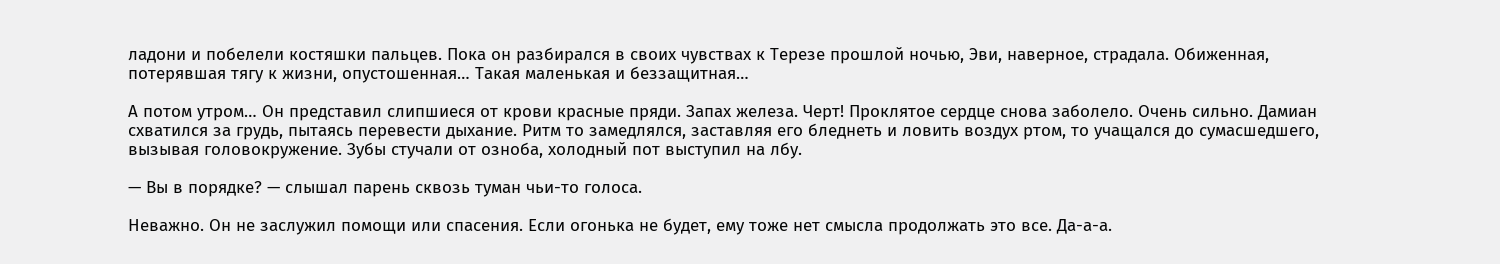ладони и побелели костяшки пальцев. Пока он разбирался в своих чувствах к Терезе прошлой ночью, Эви, наверное, страдала. Обиженная, потерявшая тягу к жизни, опустошенная… Такая маленькая и беззащитная…

А потом утром… Он представил слипшиеся от крови красные пряди. Запах железа. Черт! Проклятое сердце снова заболело. Очень сильно. Дамиан схватился за грудь, пытаясь перевести дыхание. Ритм то замедлялся, заставляя его бледнеть и ловить воздух ртом, то учащался до сумасшедшего, вызывая головокружение. Зубы стучали от озноба, холодный пот выступил на лбу.

— Вы в порядке? — слышал парень сквозь туман чьи-то голоса.

Неважно. Он не заслужил помощи или спасения. Если огонька не будет, ему тоже нет смысла продолжать это все. Да-а-а.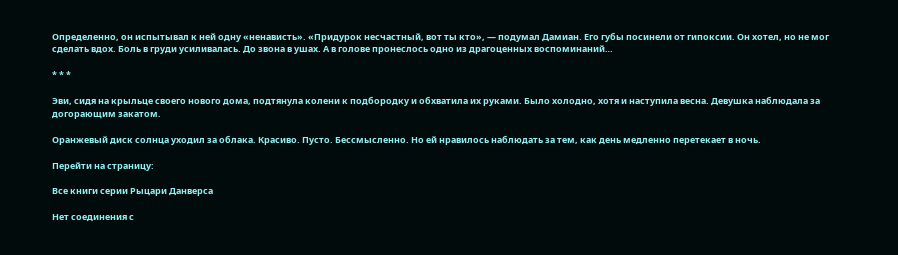Определенно, он испытывал к ней одну «ненависть». «Придурок несчастный, вот ты кто», — подумал Дамиан. Его губы посинели от гипоксии. Он хотел, но не мог сделать вдох. Боль в груди усиливалась. До звона в ушах. А в голове пронеслось одно из драгоценных воспоминаний…

* * *

Эви, сидя на крыльце своего нового дома, подтянула колени к подбородку и обхватила их руками. Было холодно, хотя и наступила весна. Девушка наблюдала за догорающим закатом.

Оранжевый диск солнца уходил за облака. Красиво. Пусто. Бессмысленно. Но ей нравилось наблюдать за тем, как день медленно перетекает в ночь.

Перейти на страницу:

Все книги серии Рыцари Данверса

Нет соединения с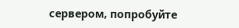сервером, попробуйте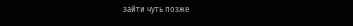зайти чуть позже